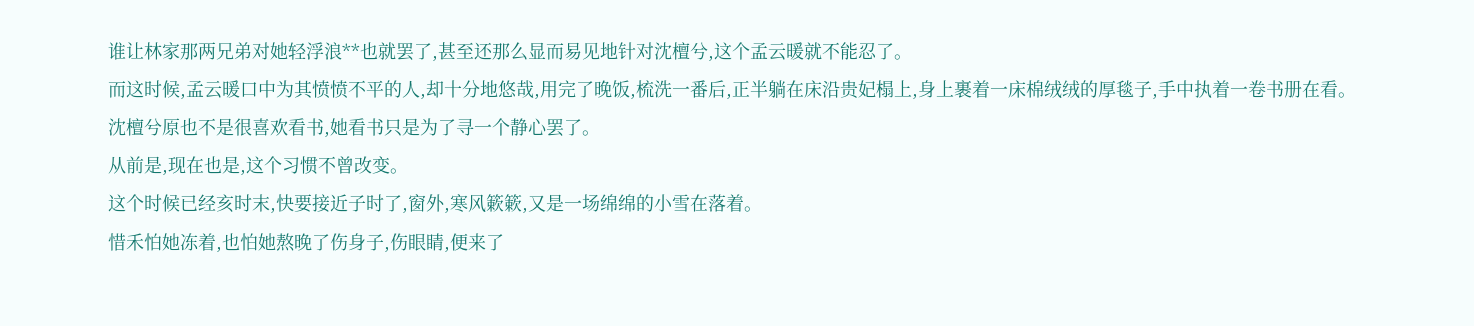谁让林家那两兄弟对她轻浮浪**也就罢了,甚至还那么显而易见地针对沈檀兮,这个孟云暖就不能忍了。
而这时候,孟云暖口中为其愤愤不平的人,却十分地悠哉,用完了晚饭,梳洗一番后,正半躺在床沿贵妃榻上,身上裹着一床棉绒绒的厚毯子,手中执着一卷书册在看。
沈檀兮原也不是很喜欢看书,她看书只是为了寻一个静心罢了。
从前是,现在也是,这个习惯不曾改变。
这个时候已经亥时末,快要接近子时了,窗外,寒风簌簌,又是一场绵绵的小雪在落着。
惜禾怕她冻着,也怕她熬晚了伤身子,伤眼睛,便来了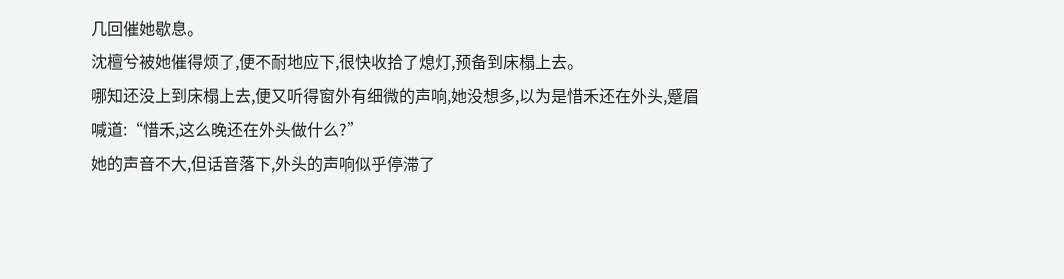几回催她歇息。
沈檀兮被她催得烦了,便不耐地应下,很快收拾了熄灯,预备到床榻上去。
哪知还没上到床榻上去,便又听得窗外有细微的声响,她没想多,以为是惜禾还在外头,蹙眉喊道:“惜禾,这么晚还在外头做什么?”
她的声音不大,但话音落下,外头的声响似乎停滞了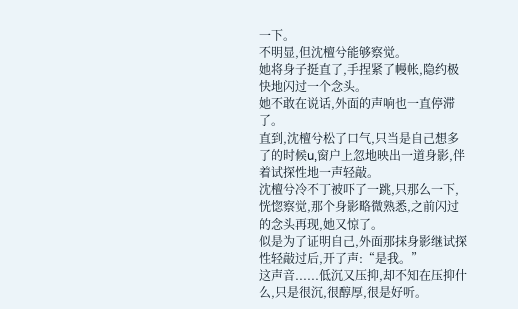一下。
不明显,但沈檀兮能够察觉。
她将身子挺直了,手捏紧了幔帐,隐约极快地闪过一个念头。
她不敢在说话,外面的声响也一直停滞了。
直到,沈檀兮松了口气,只当是自己想多了的时候u,窗户上忽地映出一道身影,伴着试探性地一声轻敲。
沈檀兮冷不丁被吓了一跳,只那么一下,恍惚察觉,那个身影略微熟悉,之前闪过的念头再现,她又惊了。
似是为了证明自己,外面那抹身影继试探性轻敲过后,开了声:“是我。”
这声音......低沉又压抑,却不知在压抑什么,只是很沉,很醇厚,很是好听。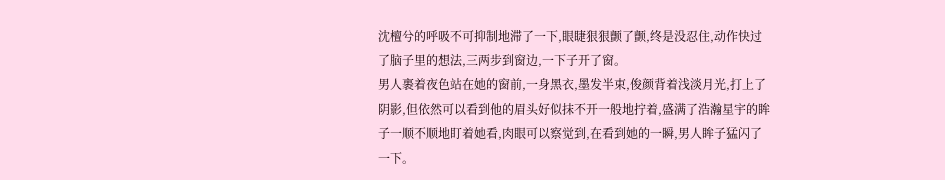沈檀兮的呼吸不可抑制地滞了一下,眼睫狠狠颤了颤,终是没忍住,动作快过了脑子里的想法,三两步到窗边,一下子开了窗。
男人裹着夜色站在她的窗前,一身黑衣,墨发半束,俊颜背着浅淡月光,打上了阴影,但依然可以看到他的眉头好似抹不开一般地拧着,盛满了浩瀚星宇的眸子一顺不顺地盯着她看,肉眼可以察觉到,在看到她的一瞬,男人眸子猛闪了一下。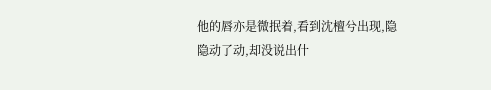他的唇亦是微抿着,看到沈檀兮出现,隐隐动了动,却没说出什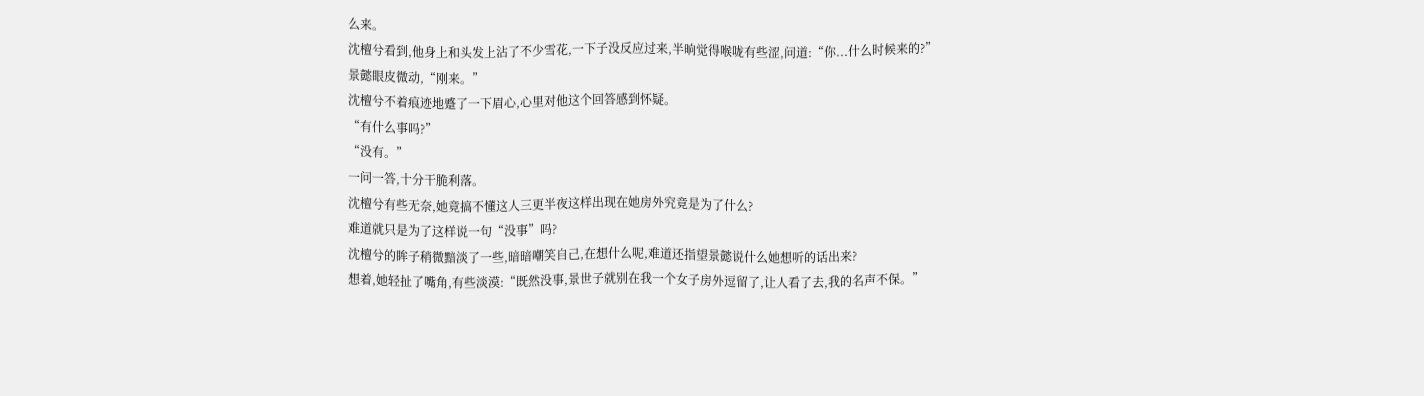么来。
沈檀兮看到,他身上和头发上沾了不少雪花,一下子没反应过来,半晌觉得喉咙有些涩,问道:“你...什么时候来的?”
景懿眼皮微动,“刚来。”
沈檀兮不着痕迹地蹙了一下眉心,心里对他这个回答感到怀疑。
“有什么事吗?”
“没有。”
一问一答,十分干脆利落。
沈檀兮有些无奈,她竟搞不懂这人三更半夜这样出现在她房外究竟是为了什么?
难道就只是为了这样说一句“没事”吗?
沈檀兮的眸子稍微黯淡了一些,暗暗嘲笑自己,在想什么呢,难道还指望景懿说什么她想听的话出来?
想着,她轻扯了嘴角,有些淡漠:“既然没事,景世子就别在我一个女子房外逗留了,让人看了去,我的名声不保。”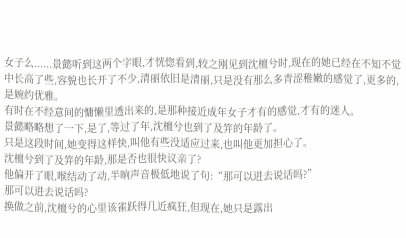女子么......景懿听到这两个字眼,才恍惚看到,较之刚见到沈檀兮时,现在的她已经在不知不觉中长高了些,容貌也长开了不少,清丽依旧是清丽,只是没有那么多青涩稚嫩的感觉了,更多的,是婉约优雅。
有时在不经意间的慵懒里透出来的,是那种接近成年女子才有的感觉,才有的迷人。
景懿略略想了一下,是了,等过了年,沈檀兮也到了及笄的年龄了。
只是这段时间,她变得这样快,叫他有些没适应过来,也叫他更加担心了。
沈檀兮到了及笄的年龄,那是否也很快议亲了?
他偏开了眼,喉结动了动,半晌声音极低地说了句:“那可以进去说话吗?”
那可以进去说话吗?
换做之前,沈檀兮的心里该雀跃得几近疯狂,但现在,她只是露出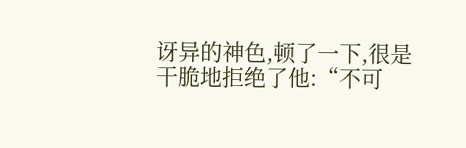讶异的神色,顿了一下,很是干脆地拒绝了他:“不可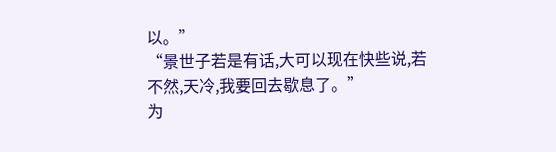以。”
“景世子若是有话,大可以现在快些说,若不然,天冷,我要回去歇息了。”
为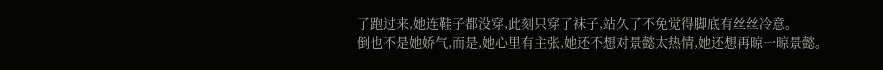了跑过来,她连鞋子都没穿,此刻只穿了袜子,站久了不免觉得脚底有丝丝冷意。
倒也不是她娇气,而是,她心里有主张,她还不想对景懿太热情,她还想再晾一晾景懿。